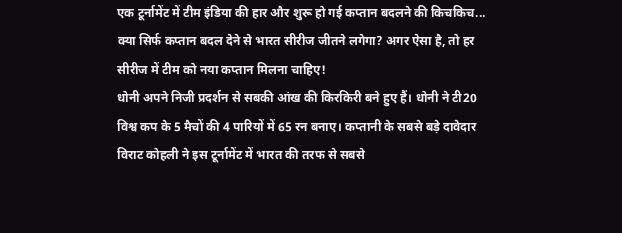एक टूर्नामेंट में टीम इंडिया की हार और शुरू हो गई कप्तान बदलने की किचकिच... क्या सिर्फ कप्तान बदल देने से भारत सीरीज जीतने लगेगा? अगर ऐसा है, तो हर सीरीज में टीम को नया कप्तान मिलना चाहिए!
धोनी अपने निजी प्रदर्शन से सबकी आंख की किरकिरी बने हुए हैं। धोनी ने टी20 विश्व कप के 5 मैचों की 4 पारियों में 65 रन बनाए। कप्तानी के सबसे बड़े दावेदार विराट कोहली ने इस टूर्नामेंट में भारत की तरफ से सबसे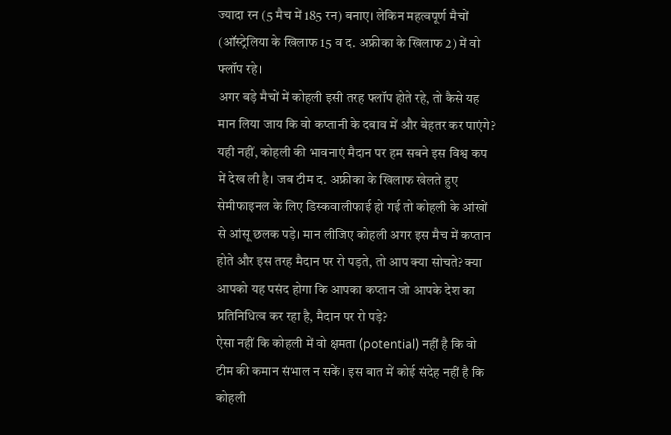ज्यादा रन (5 मैच में 185 रन) बनाए। लेकिन महत्वपूर्ण मैचों (ऑस्ट्रेलिया के खिलाफ 15 व द. अफ्रीका के खिलाफ 2) में वो फ्लॉप रहे।
अगर बड़े मैचों में कोहली इसी तरह फ्लॉप होते रहे, तो कैसे यह मान लिया जाय कि वो कप्तानी के दबाव में और बेहतर कर पाएंगे? यही नहीं, कोहली की भावनाएं मैदान पर हम सबने इस विश्व कप में देख ली है। जब टीम द. अफ्रीका के खिलाफ खेलते हुए सेमीफाइनल के लिए डिस्कवालीफाई हो गई तो कोहली के आंखों से आंसू छलक पड़े। मान लीजिए कोहली अगर इस मैच में कप्तान होते और इस तरह मैदान पर रो पड़ते, तो आप क्या सोचते? क्या आपको यह पसंद होगा कि आपका कप्तान जो आपके देश का प्रतिनिधित्व कर रहा है, मैदान पर रो पड़े?
ऐसा नहीं कि कोहली में वो क्षमता (potential) नहीं है कि वो टीम की कमान संभाल न सकें। इस बात में कोई संदेह नहीं है कि कोहली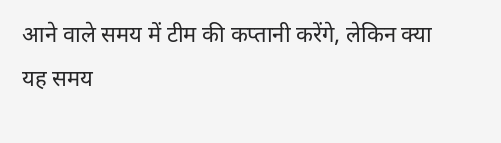आने वाले समय में टीम की कप्तानी करेंगे, लेकिन क्या यह समय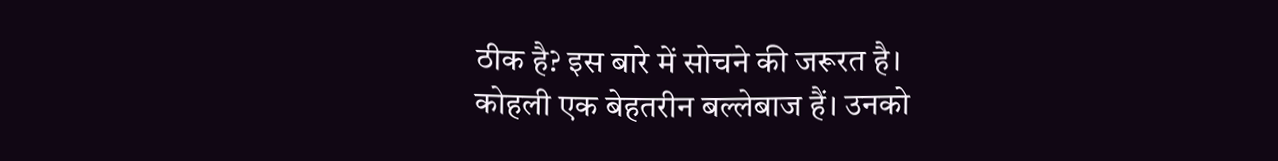ठीक है? इस बारे में सोचने की जरूरत है।
कोहली एक बेहतरीन बल्लेबाज हैं। उनको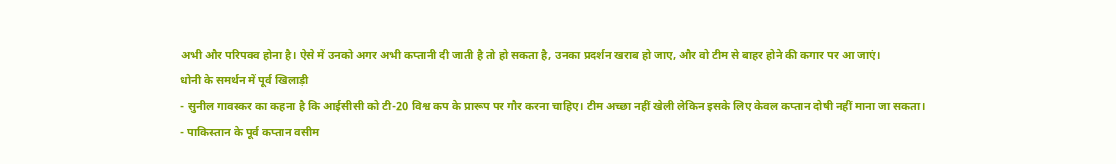अभी और परिपक्व होना है। ऐसे में उनको अगर अभी कप्तानी दी जाती है तो हो सकता है, उनका प्रदर्शन खराब हो जाए, और वो टीम से बाहर होने की कगार पर आ जाएं।
धोनी के समर्थन में पूर्व खिलाड़ी
- सुनील गावस्कर का कहना है कि आईसीसी को टी-20 विश्व कप के प्रारूप पर गौर करना चाहिए। टीम अच्छा नहीं खेली लेकिन इसके लिए केवल कप्तान दोषी नहीं माना जा सकता।
- पाकिस्तान के पूर्व कप्तान वसीम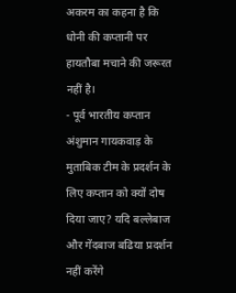अकरम का कहना है कि धोनी की कप्तानी पर हायतौबा मचाने की जरूरत नहीं है।
- पूर्व भारतीय कप्तान अंशुमान गायकवाड़ के मुताबिक टीम के प्रदर्शन के लिए कप्तान को क्यों दोष दिया जाए? यदि बल्लेबाज और गेंदबाज बढिया प्रदर्शन नहीं करेंगे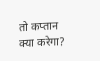तो कप्तान क्या करेगा?